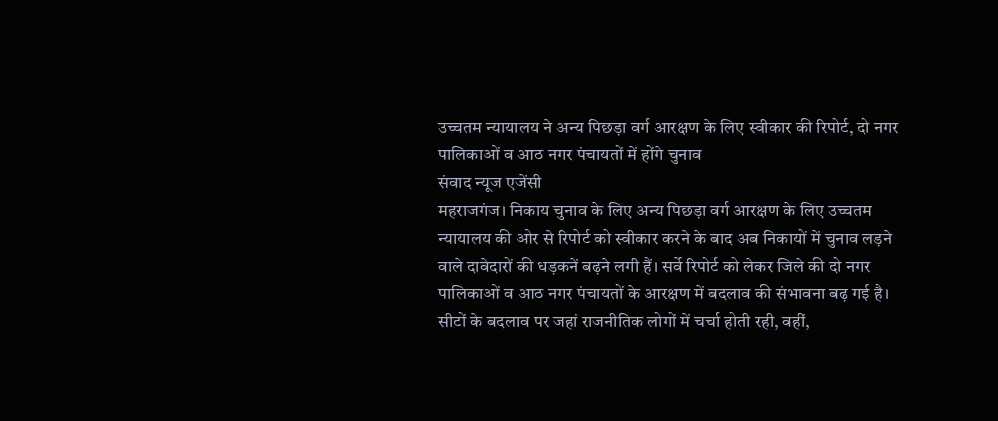उच्चतम न्यायालय ने अन्य पिछड़ा वर्ग आरक्षण के लिए स्वीकार की रिपोर्ट, दो नगर पालिकाओं व आठ नगर पंचायतों में होंगे चुनाव
संवाद न्यूज एजेंसी
महराजगंज। निकाय चुनाव के लिए अन्य पिछड़ा वर्ग आरक्षण के लिए उच्चतम न्यायालय की ओर से रिपोर्ट को स्वीकार करने के बाद अब निकायों में चुनाव लड़ने वाले दावेदारों की धड़कनें बढ़ने लगी हैं। सर्वे रिपोर्ट को लेकर जिले की दो नगर पालिकाओं व आठ नगर पंचायतों के आरक्षण में बदलाव की संभावना बढ़ गई है। सीटों के बदलाव पर जहां राजनीतिक लोगों में चर्चा होती रही, वहीं,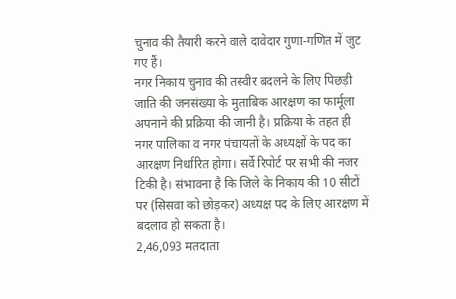चुनाव की तैयारी करने वाले दावेदार गुणा-गणित में जुट गए हैं।
नगर निकाय चुनाव की तस्वीर बदलने के लिए पिछड़ी जाति की जनसंख्या के मुताबिक आरक्षण का फार्मूला अपनाने की प्रक्रिया की जानी है। प्रक्रिया के तहत ही नगर पालिका व नगर पंचायतों के अध्यक्षों के पद का आरक्षण निर्धारित होगा। सर्वे रिपोर्ट पर सभी की नजर टिकी है। संभावना है कि जिले के निकाय की 10 सीटों पर (सिसवा को छोड़कर) अध्यक्ष पद के लिए आरक्षण में बदलाव हो सकता है।
2,46,093 मतदाता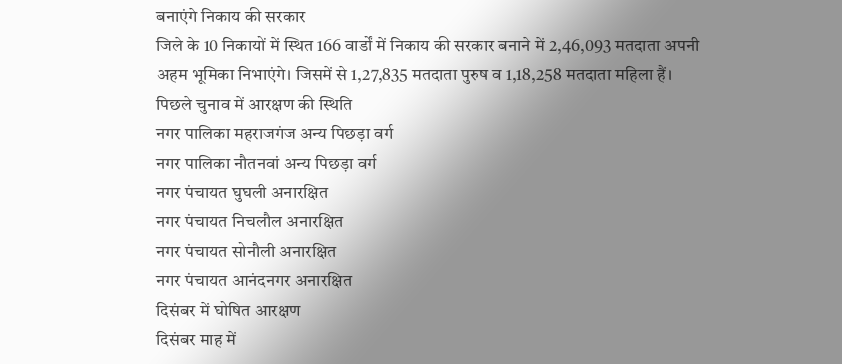बनाएंगे निकाय की सरकार
जिले के 10 निकायों में स्थित 166 वार्डों में निकाय की सरकार बनाने में 2,46,093 मतदाता अपनी अहम भूमिका निभाएंगे। जिसमें से 1,27,835 मतदाता पुरुष व 1,18,258 मतदाता महिला हैं।
पिछले चुनाव में आरक्षण की स्थिति
नगर पालिका महराजगंज अन्य पिछड़ा वर्ग
नगर पालिका नौतनवां अन्य पिछड़ा वर्ग
नगर पंचायत घुघली अनारक्षित
नगर पंचायत निचलौल अनारक्षित
नगर पंचायत सोनौली अनारक्षित
नगर पंचायत आनंदनगर अनारक्षित
दिसंबर में घोषित आरक्षण
दिसंबर माह में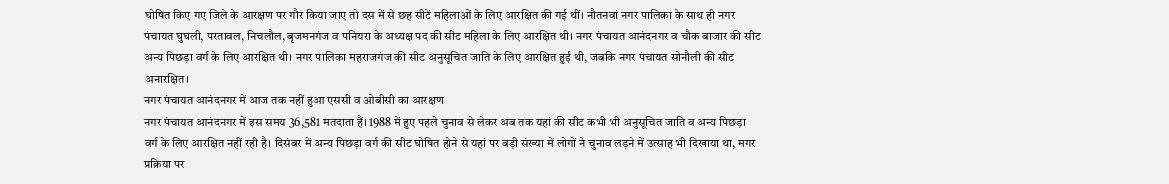घोषित किए गए जिले के आरक्षण पर गौर किया जाए तो दस में से छह सीटें महिलाओं के लिए आरक्षित की गई थीं। नौतनवां नगर पालिका के साथ ही नगर पंचायत घुघली, परतावल, निचलौल, बृजमनगंज व पनियरा के अध्यक्ष पद की सीट महिला के लिए आरक्षित थी। नगर पंचायत आनंदनगर व चौक बाजार की सीट अन्य पिछड़ा वर्ग के लिए आरक्षित थी। नगर पालिका महराजगंज की सीट अनुसूचित जाति के लिए आरक्षित हुई थी, जबकि नगर पंचायत सोनौली की सीट अनारक्षित।
नगर पंचायत आनंदनगर में आज तक नहीं हुआ एससी व ओबीसी का आरक्षण
नगर पंचायत आनंदनगर में इस समय 36,581 मतदाता हैं। 1988 में हुए पहले चुनाव से लेकर अब तक यहां की सीट कभी भी अनुसूचित जाति व अन्य पिछड़ा वर्ग के लिए आरक्षित नहीं रही है। दिसंबर में अन्य पिछड़ा वर्ग की सीट घोषित होने से यहां पर बड़ी संख्या में लोगों ने चुनाव लड़ने में उत्साह भी दिखाया था, मगर प्रक्रिया पर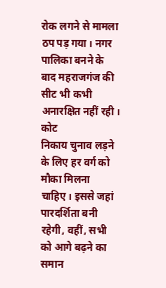रोक लगने से मामला ठप पड़ गया। नगर पालिका बनने के बाद महराजगंज की सीट भी कभी अनारक्षित नहीं रही।
कोट
निकाय चुनाव लड़ने के लिए हर वर्ग को मौका मिलना चाहिए। इससे जहां पारदर्शिता बनी रहेगी, वहीं, सभी को आगे बढ़ने का समान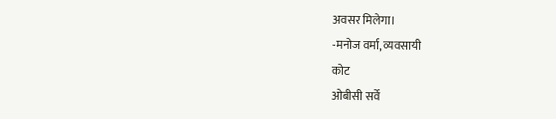अवसर मिलेगा।
-मनोज वर्मा, व्यवसायी
कोट
ओबीसी सर्वे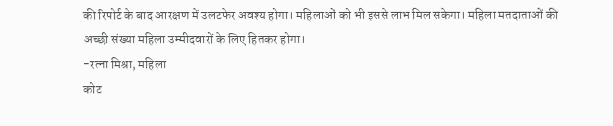की रिपोर्ट के बाद आरक्षण में उलटफेर अवश्य होगा। महिलाओं को भी इससे लाभ मिल सकेगा। महिला मतदाताओं की अच्छी संख्या महिला उम्मीदवारों के लिए हितकर होगा।
-रत्ना मिश्रा, महिला
कोट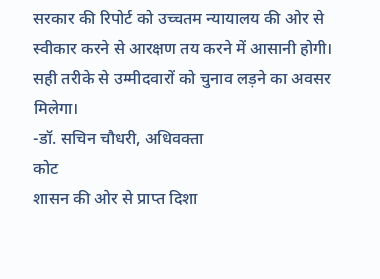सरकार की रिपोर्ट को उच्चतम न्यायालय की ओर से स्वीकार करने से आरक्षण तय करने में आसानी होगी। सही तरीके से उम्मीदवारों को चुनाव लड़ने का अवसर मिलेगा।
-डॉ. सचिन चौधरी, अधिवक्ता
कोट
शासन की ओर से प्राप्त दिशा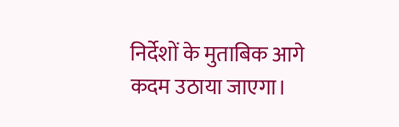निर्देशों के मुताबिक आगे कदम उठाया जाएगा।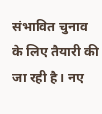संभावित चुनाव के लिए तैयारी की जा रही है। नए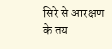सिरे से आरक्षण के तय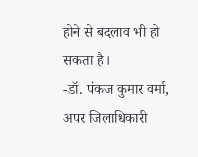होने से बदलाव भी हो सकता है।
-डॉ. पंकज कुमार वर्मा, अपर जिलाधिकारी